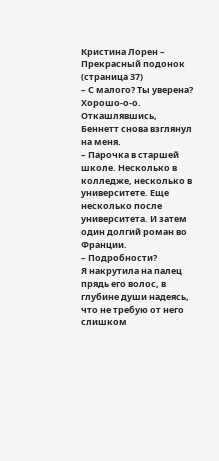Кристина Лорен – Прекрасный подонок (страница 37)
– С малого? Ты уверена? Хорошо-о-о.
Откашлявшись, Беннетт снова взглянул на меня.
– Парочка в старшей школе. Несколько в колледже, несколько в университете. Еще несколько после университета. И затем один долгий роман во Франции.
– Подробности?
Я накрутила на палец прядь его волос, в глубине души надеясь, что не требую от него слишком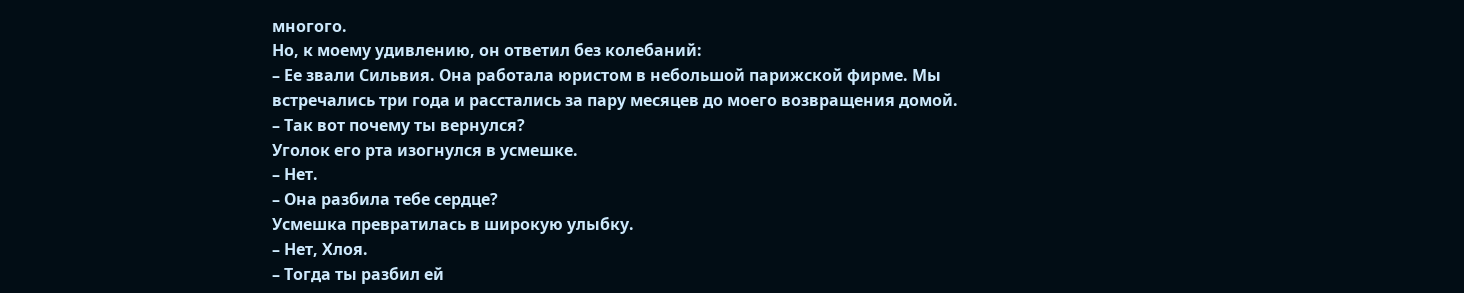многого.
Но, к моему удивлению, он ответил без колебаний:
– Ее звали Сильвия. Она работала юристом в небольшой парижской фирме. Мы встречались три года и расстались за пару месяцев до моего возвращения домой.
– Так вот почему ты вернулся?
Уголок его рта изогнулся в усмешке.
– Нет.
– Она разбила тебе сердце?
Усмешка превратилась в широкую улыбку.
– Нет, Хлоя.
– Тогда ты разбил ей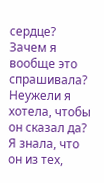сердце?
Зачем я вообще это спрашивала? Неужели я хотела, чтобы он сказал да? Я знала, что он из тех,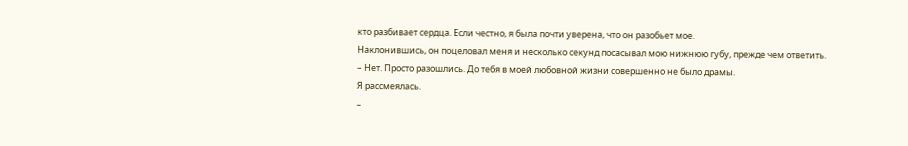кто разбивает сердца. Если честно, я была почти уверена, что он разобьет мое.
Наклонившись, он поцеловал меня и несколько секунд посасывал мою нижнюю губу, прежде чем ответить.
– Нет. Просто разошлись. До тебя в моей любовной жизни совершенно не было драмы.
Я рассмеялась.
–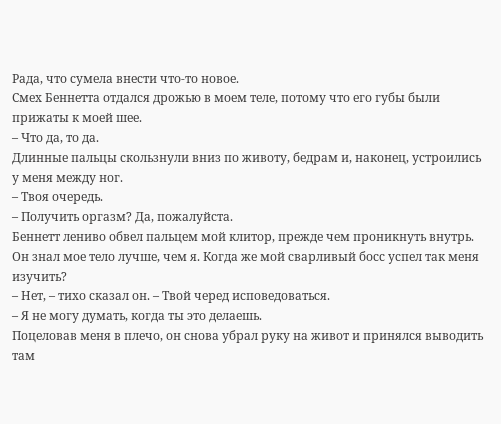Рада, что сумела внести что-то новое.
Смех Беннетта отдался дрожью в моем теле, потому что его губы были прижаты к моей шее.
– Что да, то да.
Длинные пальцы скользнули вниз по животу, бедрам и, наконец, устроились у меня между ног.
– Твоя очередь.
– Получить оргазм? Да, пожалуйста.
Беннетт лениво обвел пальцем мой клитор, прежде чем проникнуть внутрь. Он знал мое тело лучше, чем я. Когда же мой сварливый босс успел так меня изучить?
– Нет, – тихо сказал он. – Твой черед исповедоваться.
– Я не могу думать, когда ты это делаешь.
Поцеловав меня в плечо, он снова убрал руку на живот и принялся выводить там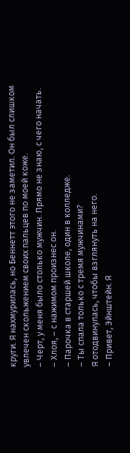круги. Я нахмурилась, но Беннетт этого не заметил. Он был слишком увлечен скольжением своих пальцев по моей коже.
– Черт, у меня было столько мужчин. Прямо не знаю, с чего начать.
– Хлоя, – с нажимом произнес он.
– Парочка в старшей школе, один в колледже.
– Ты спала только с тремя мужчинами?
Я отодвинулась, чтобы взглянуть на него.
– Привет, Эйнштейн. Я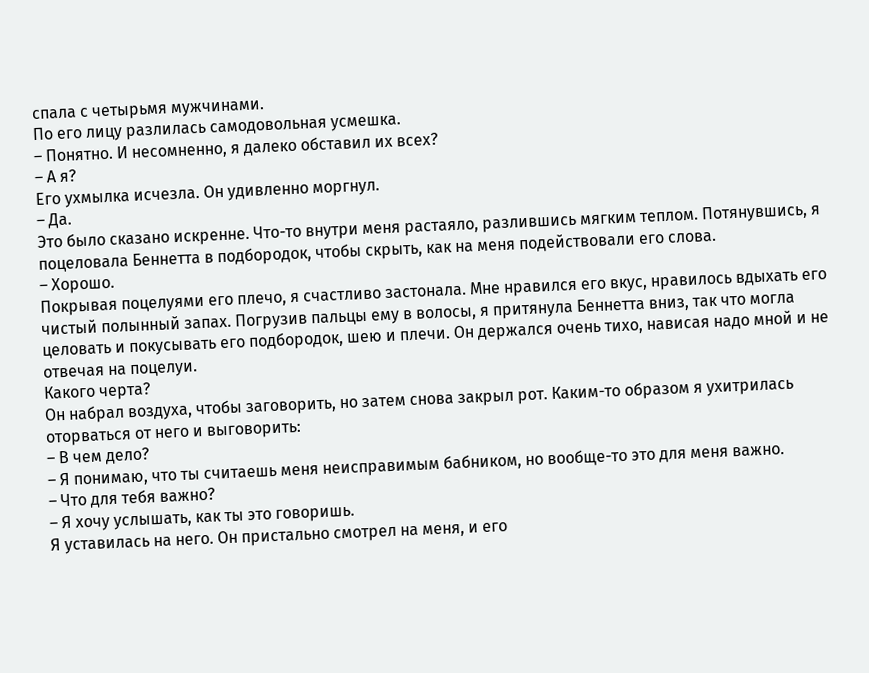спала с четырьмя мужчинами.
По его лицу разлилась самодовольная усмешка.
– Понятно. И несомненно, я далеко обставил их всех?
– А я?
Его ухмылка исчезла. Он удивленно моргнул.
– Да.
Это было сказано искренне. Что-то внутри меня растаяло, разлившись мягким теплом. Потянувшись, я поцеловала Беннетта в подбородок, чтобы скрыть, как на меня подействовали его слова.
– Хорошо.
Покрывая поцелуями его плечо, я счастливо застонала. Мне нравился его вкус, нравилось вдыхать его чистый полынный запах. Погрузив пальцы ему в волосы, я притянула Беннетта вниз, так что могла целовать и покусывать его подбородок, шею и плечи. Он держался очень тихо, нависая надо мной и не отвечая на поцелуи.
Какого черта?
Он набрал воздуха, чтобы заговорить, но затем снова закрыл рот. Каким-то образом я ухитрилась оторваться от него и выговорить:
– В чем дело?
– Я понимаю, что ты считаешь меня неисправимым бабником, но вообще-то это для меня важно.
– Что для тебя важно?
– Я хочу услышать, как ты это говоришь.
Я уставилась на него. Он пристально смотрел на меня, и его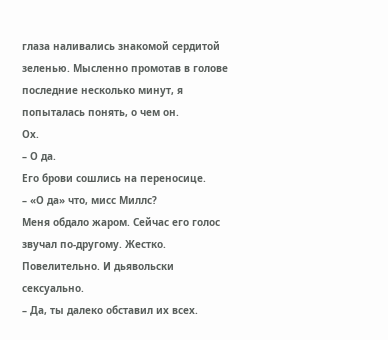глаза наливались знакомой сердитой зеленью. Мысленно промотав в голове последние несколько минут, я попыталась понять, о чем он.
Ох.
– О да.
Его брови сошлись на переносице.
– «О да» что, мисс Миллс?
Меня обдало жаром. Сейчас его голос звучал по-другому. Жестко. Повелительно. И дьявольски сексуально.
– Да, ты далеко обставил их всех.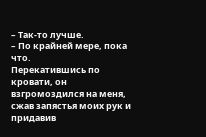– Так-то лучше.
– По крайней мере, пока что.
Перекатившись по кровати, он взгромоздился на меня, сжав запястья моих рук и придавив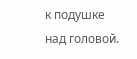к подушке над головой.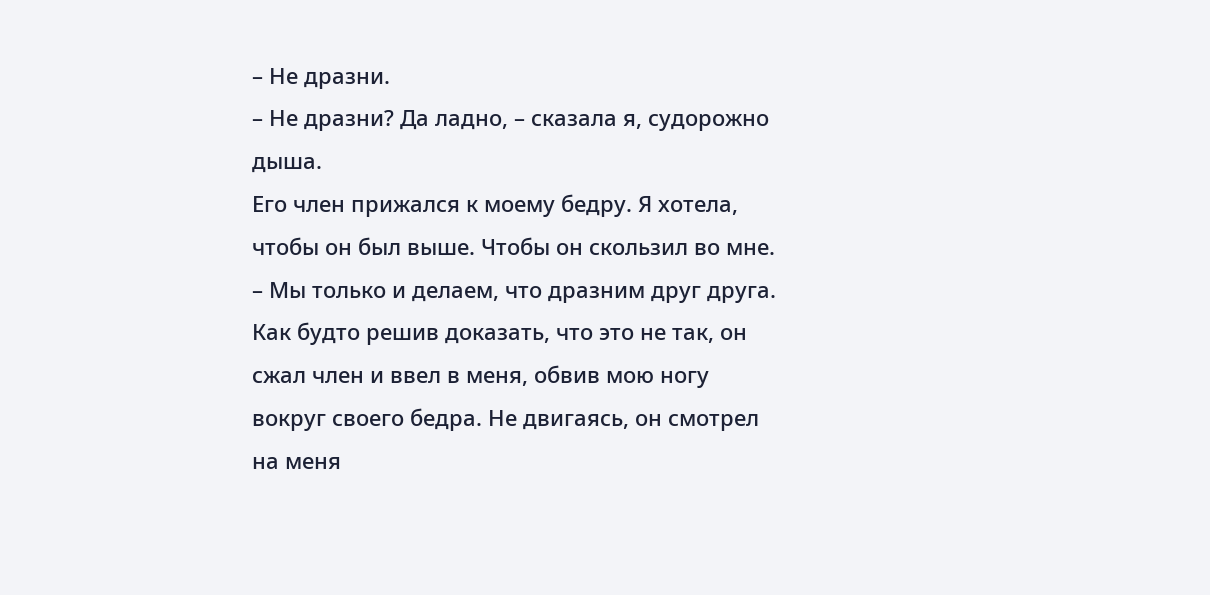– Не дразни.
– Не дразни? Да ладно, – сказала я, судорожно дыша.
Его член прижался к моему бедру. Я хотела, чтобы он был выше. Чтобы он скользил во мне.
– Мы только и делаем, что дразним друг друга.
Как будто решив доказать, что это не так, он сжал член и ввел в меня, обвив мою ногу вокруг своего бедра. Не двигаясь, он смотрел на меня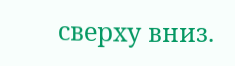сверху вниз.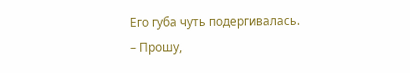Его губа чуть подергивалась.
– Прошу,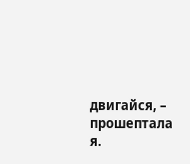двигайся, – прошептала я.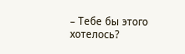– Тебе бы этого хотелось?